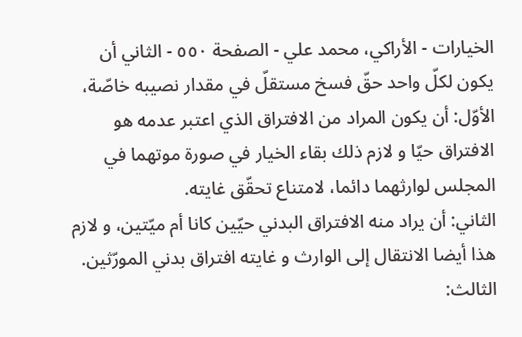الخيارات - الأراكي، محمد علي - الصفحة ٥٥٠ - الثاني أن يكون لكلّ واحد حقّ فسخ مستقلّ في مقدار نصيبه خاصّة،
الأوّل: أن يكون المراد من الافتراق الذي اعتبر عدمه هو الافتراق حيّا و لازم ذلك بقاء الخيار في صورة موتهما في المجلس لوارثهما دائما، لامتناع تحقّق غايته.
الثاني: أن يراد منه الافتراق البدني حيّين كانا أم ميّتين، و لازم هذا أيضا الانتقال إلى الوارث و غايته افتراق بدني المورّثين.
الثالث: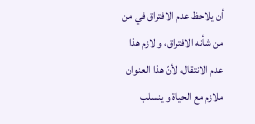أن يلاحظ عدم الافتراق في من من شأنه الافتراق، و لازم هذا عدم الانتقال، لأنّ هذا العنوان ملازم مع الحياة و ينسلب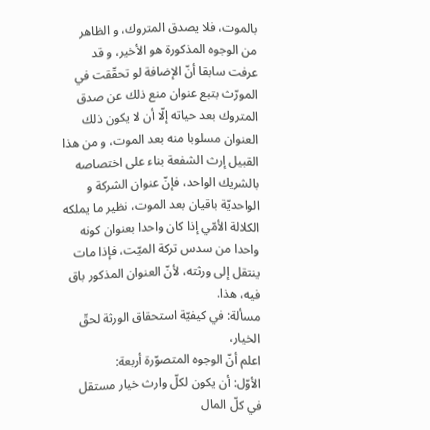بالموت، فلا يصدق المتروك، و الظاهر من الوجوه المذكورة هو الأخير، و قد عرفت سابقا أنّ الإضافة لو تحقّقت في المورّث بتبع عنوان منع ذلك عن صدق المتروك بعد حياته إلّا أن لا يكون ذلك العنوان مسلوبا منه بعد الموت، و من هذا القبيل إرث الشفعة بناء على اختصاصه بالشريك الواحد، فإنّ عنوان الشركة و الواحديّة باقيان بعد الموت، نظير ما يملكه الكلالة الأمّي إذا كان واحدا بعنوان كونه واحدا من سدس تركة الميّت، فإذا مات ينتقل إلى ورثته، لأنّ العنوان المذكور باق فيه، هذا.
مسألة: في كيفيّة استحقاق الورثة لحقّ الخيار،
اعلم أنّ الوجوه المتصوّرة أربعة:
الأوّل: أن يكون لكلّ وارث خيار مستقل في كلّ المال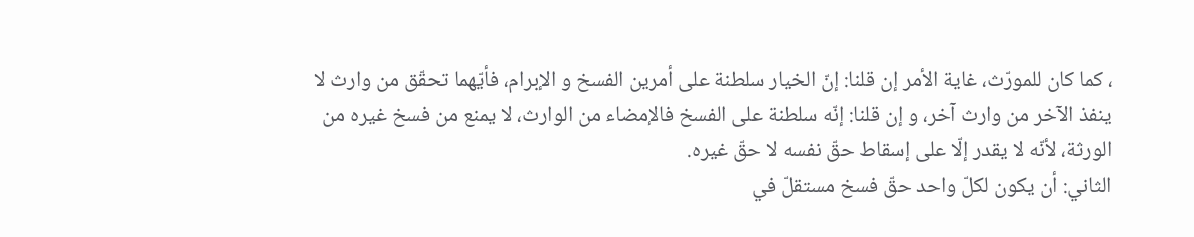، كما كان للمورّث، غاية الأمر إن قلنا: إنّ الخيار سلطنة على أمرين الفسخ و الإبرام، فأيّهما تحقّق من وارث لا ينفذ الآخر من وارث آخر، و إن قلنا: إنّه سلطنة على الفسخ فالإمضاء من الوارث، لا يمنع من فسخ غيره من الورثة، لأنّه لا يقدر إلّا على إسقاط حقّ نفسه لا حقّ غيره.
الثاني: أن يكون لكلّ واحد حقّ فسخ مستقلّ في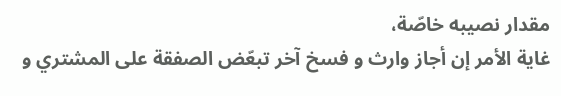مقدار نصيبه خاصّة،
غاية الأمر إن أجاز وارث و فسخ آخر تبعّض الصفقة على المشتري و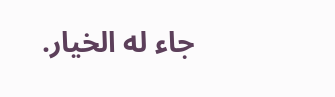جاء له الخيار.